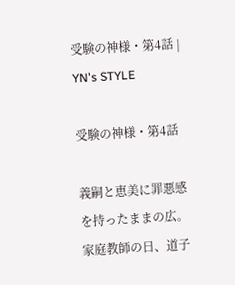受験の神様・第4話 | YN's STYLE

受験の神様・第4話

義嗣と恵美に罪悪感を持ったままの広。家庭教師の日、道子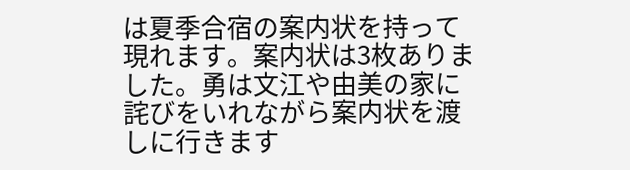は夏季合宿の案内状を持って現れます。案内状は3枚ありました。勇は文江や由美の家に詫びをいれながら案内状を渡しに行きます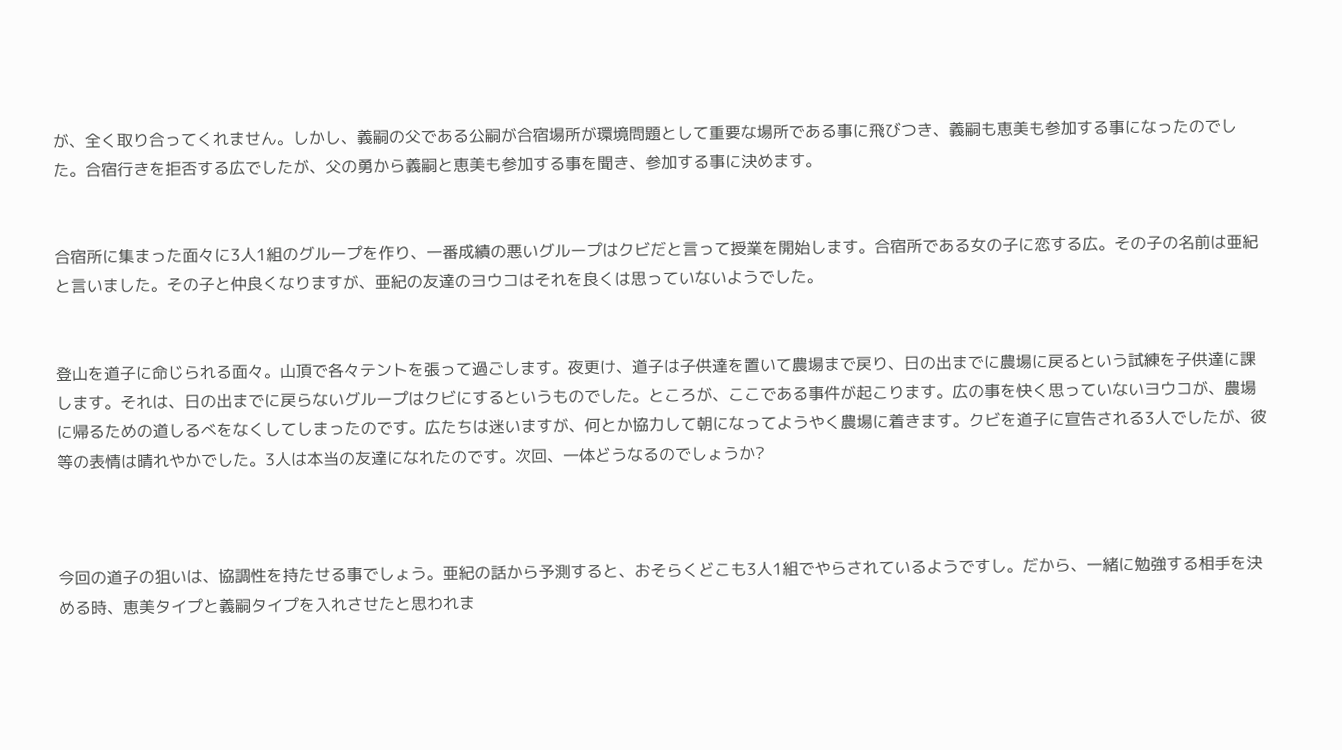が、全く取り合ってくれません。しかし、義嗣の父である公嗣が合宿場所が環境問題として重要な場所である事に飛びつき、義嗣も恵美も参加する事になったのでした。合宿行きを拒否する広でしたが、父の勇から義嗣と恵美も参加する事を聞き、参加する事に決めます。


合宿所に集まった面々に3人1組のグループを作り、一番成績の悪いグループはクビだと言って授業を開始します。合宿所である女の子に恋する広。その子の名前は亜紀と言いました。その子と仲良くなりますが、亜紀の友達のヨウコはそれを良くは思っていないようでした。


登山を道子に命じられる面々。山頂で各々テントを張って過ごします。夜更け、道子は子供達を置いて農場まで戻り、日の出までに農場に戻るという試練を子供達に課します。それは、日の出までに戻らないグループはクビにするというものでした。ところが、ここである事件が起こります。広の事を快く思っていないヨウコが、農場に帰るための道しるべをなくしてしまったのです。広たちは迷いますが、何とか協力して朝になってようやく農場に着きます。クビを道子に宣告される3人でしたが、彼等の表情は晴れやかでした。3人は本当の友達になれたのです。次回、一体どうなるのでしょうか?



今回の道子の狙いは、協調性を持たせる事でしょう。亜紀の話から予測すると、おそらくどこも3人1組でやらされているようですし。だから、一緒に勉強する相手を決める時、恵美タイプと義嗣タイプを入れさせたと思われま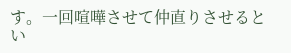す。一回喧嘩させて仲直りさせるとい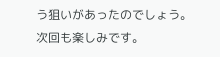う狙いがあったのでしょう。次回も楽しみです。